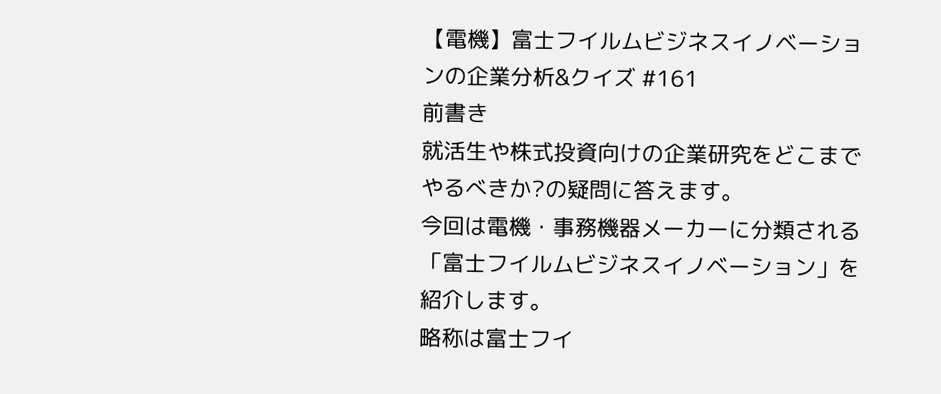【電機】富士フイルムビジネスイノベーションの企業分析&クイズ #161
前書き
就活生や株式投資向けの企業研究をどこまでやるべきか?の疑問に答えます。
今回は電機・事務機器メーカーに分類される「富士フイルムビジネスイノベーション」を紹介します。
略称は富士フイ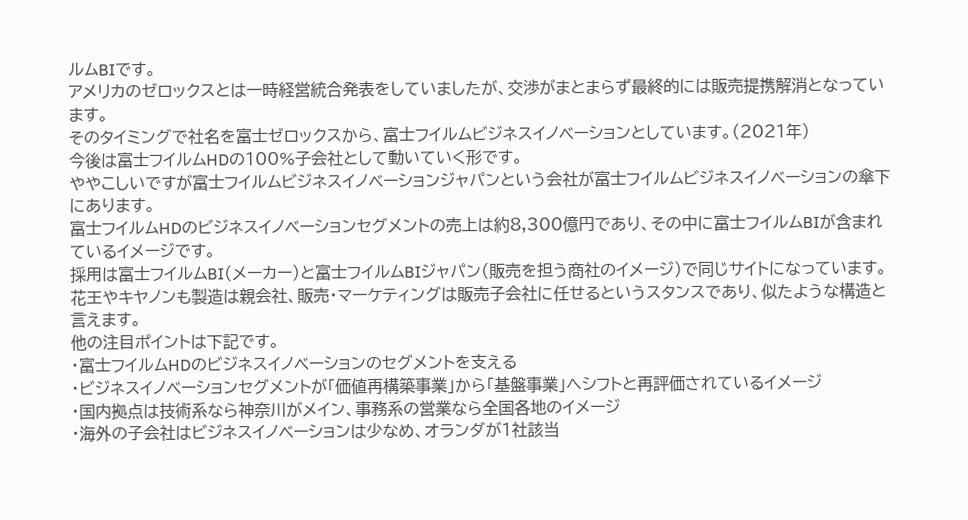ルムBIです。
アメリカのゼロックスとは一時経営統合発表をしていましたが、交渉がまとまらず最終的には販売提携解消となっています。
そのタイミングで社名を富士ゼロックスから、富士フイルムビジネスイノベーションとしています。(2021年)
今後は富士フイルムHDの100%子会社として動いていく形です。
ややこしいですが富士フイルムビジネスイノベーションジャパンという会社が富士フイルムビジネスイノベーションの傘下にあります。
富士フイルムHDのビジネスイノベーションセグメントの売上は約8,300億円であり、その中に富士フイルムBIが含まれているイメージです。
採用は富士フイルムBI(メーカー)と富士フイルムBIジャパン(販売を担う商社のイメージ)で同じサイトになっています。
花王やキヤノンも製造は親会社、販売・マーケティングは販売子会社に任せるというスタンスであり、似たような構造と言えます。
他の注目ポイントは下記です。
・富士フイルムHDのビジネスイノベーションのセグメントを支える
・ビジネスイノベーションセグメントが「価値再構築事業」から「基盤事業」へシフトと再評価されているイメージ
・国内拠点は技術系なら神奈川がメイン、事務系の営業なら全国各地のイメージ
・海外の子会社はビジネスイノベーションは少なめ、オランダが1社該当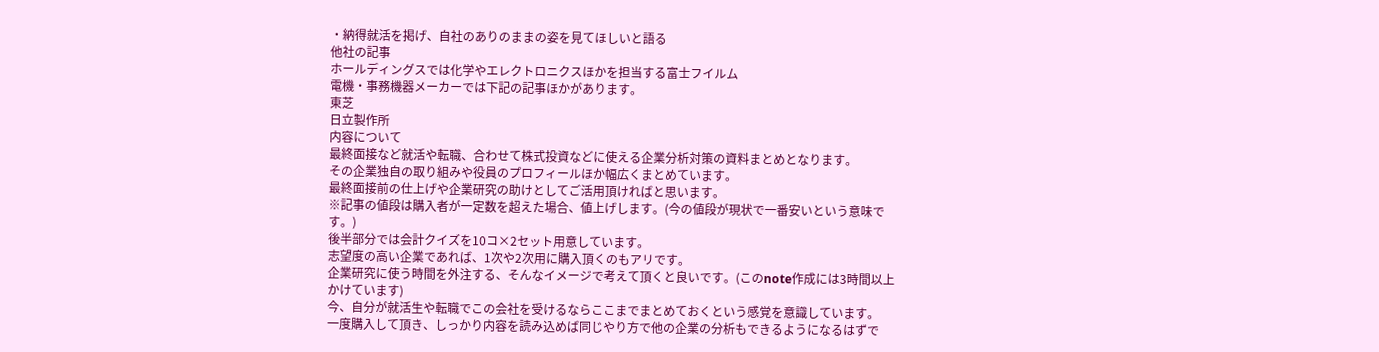・納得就活を掲げ、自社のありのままの姿を見てほしいと語る
他社の記事
ホールディングスでは化学やエレクトロニクスほかを担当する富士フイルム
電機・事務機器メーカーでは下記の記事ほかがあります。
東芝
日立製作所
内容について
最終面接など就活や転職、合わせて株式投資などに使える企業分析対策の資料まとめとなります。
その企業独自の取り組みや役員のプロフィールほか幅広くまとめています。
最終面接前の仕上げや企業研究の助けとしてご活用頂ければと思います。
※記事の値段は購入者が一定数を超えた場合、値上げします。(今の値段が現状で一番安いという意味です。)
後半部分では会計クイズを10コ×2セット用意しています。
志望度の高い企業であれば、1次や2次用に購入頂くのもアリです。
企業研究に使う時間を外注する、そんなイメージで考えて頂くと良いです。(このnote作成には3時間以上かけています)
今、自分が就活生や転職でこの会社を受けるならここまでまとめておくという感覚を意識しています。
一度購入して頂き、しっかり内容を読み込めば同じやり方で他の企業の分析もできるようになるはずで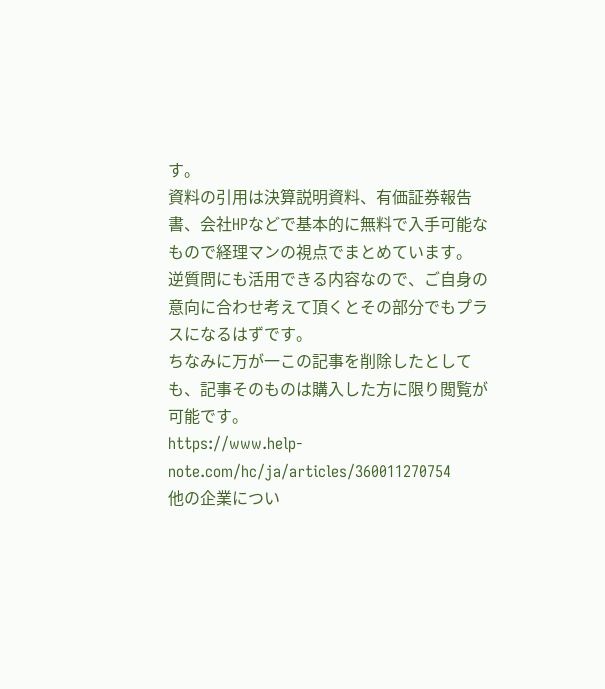す。
資料の引用は決算説明資料、有価証券報告書、会社HPなどで基本的に無料で入手可能なもので経理マンの視点でまとめています。
逆質問にも活用できる内容なので、ご自身の意向に合わせ考えて頂くとその部分でもプラスになるはずです。
ちなみに万が一この記事を削除したとしても、記事そのものは購入した方に限り閲覧が可能です。
https://www.help-note.com/hc/ja/articles/360011270754
他の企業につい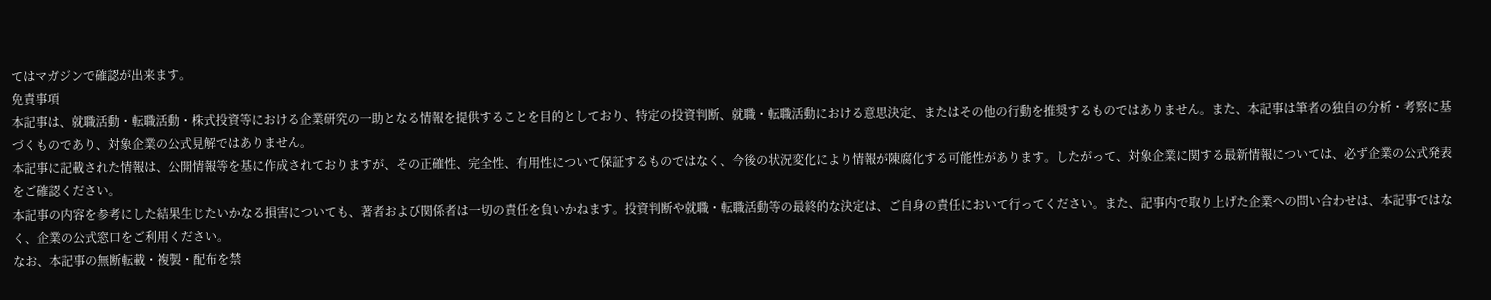てはマガジンで確認が出来ます。
免責事項
本記事は、就職活動・転職活動・株式投資等における企業研究の一助となる情報を提供することを目的としており、特定の投資判断、就職・転職活動における意思決定、またはその他の行動を推奨するものではありません。また、本記事は筆者の独自の分析・考察に基づくものであり、対象企業の公式見解ではありません。
本記事に記載された情報は、公開情報等を基に作成されておりますが、その正確性、完全性、有用性について保証するものではなく、今後の状況変化により情報が陳腐化する可能性があります。したがって、対象企業に関する最新情報については、必ず企業の公式発表をご確認ください。
本記事の内容を参考にした結果生じたいかなる損害についても、著者および関係者は一切の責任を負いかねます。投資判断や就職・転職活動等の最終的な決定は、ご自身の責任において行ってください。また、記事内で取り上げた企業への問い合わせは、本記事ではなく、企業の公式窓口をご利用ください。
なお、本記事の無断転載・複製・配布を禁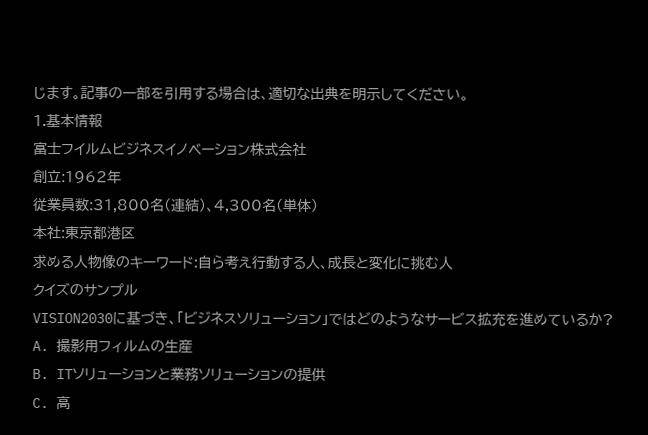じます。記事の一部を引用する場合は、適切な出典を明示してください。
1.基本情報
富士フイルムビジネスイノベーション株式会社
創立:1962年
従業員数:31,800名(連結)、4,300名(単体)
本社:東京都港区
求める人物像のキーワード:自ら考え行動する人、成長と変化に挑む人
クイズのサンプル
VISION2030に基づき、「ビジネスソリューション」ではどのようなサービス拡充を進めているか?
A. 撮影用フィルムの生産
B. ITソリューションと業務ソリューションの提供
C. 高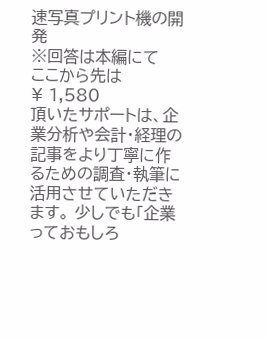速写真プリント機の開発
※回答は本編にて
ここから先は
¥ 1,580
頂いたサポートは、企業分析や会計・経理の記事をより丁寧に作るための調査・執筆に活用させていただきます。 少しでも「企業っておもしろ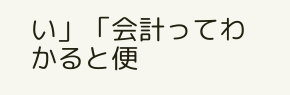い」「会計ってわかると便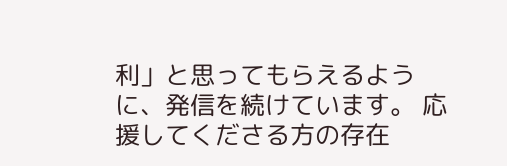利」と思ってもらえるように、発信を続けています。 応援してくださる方の存在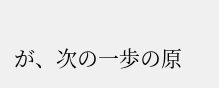が、次の一歩の原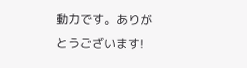動力です。ありがとうございます!